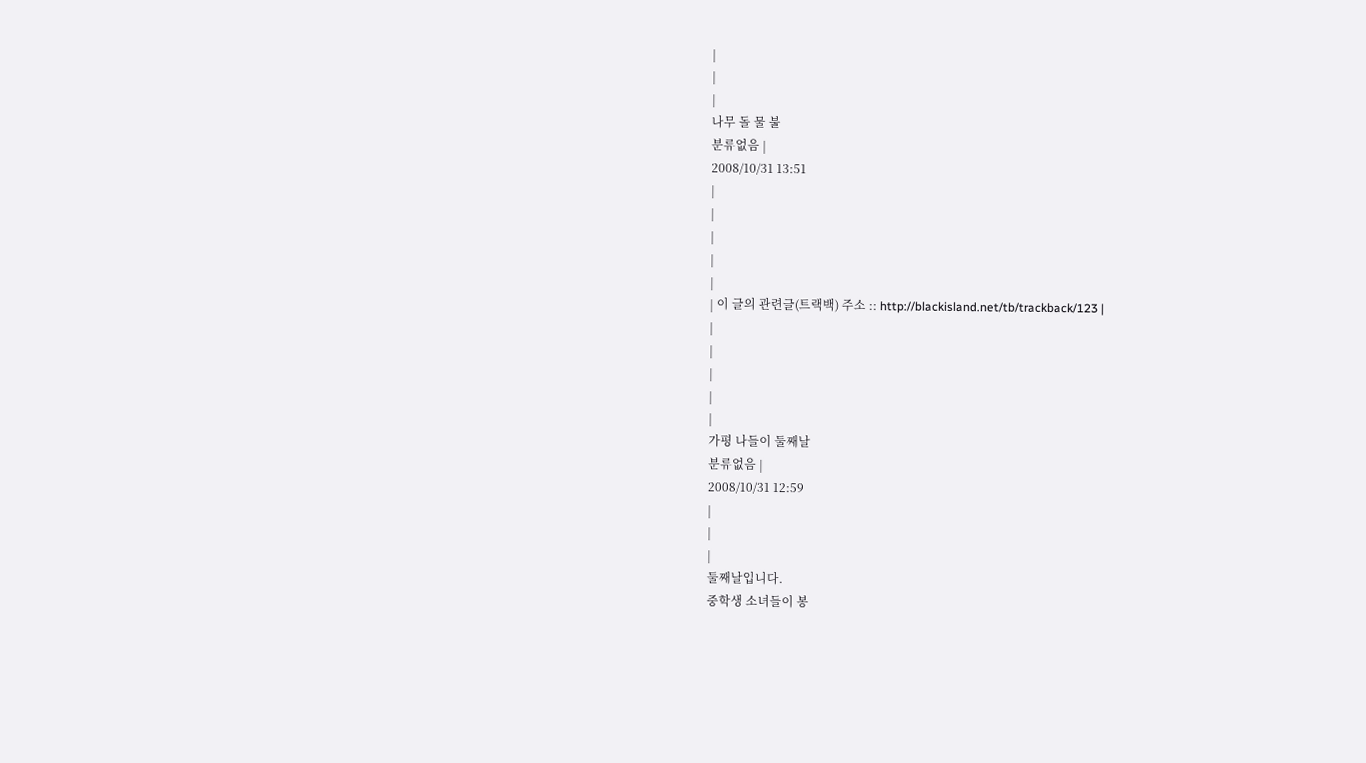|
|
|
나무 돌 물 불
분류없음 |
2008/10/31 13:51
|
|
|
|
|
| 이 글의 관련글(트랙백) 주소 :: http://blackisland.net/tb/trackback/123 |
|
|
|
|
|
가평 나들이 둘째날
분류없음 |
2008/10/31 12:59
|
|
|
둘째날입니다.
중학생 소녀들이 봉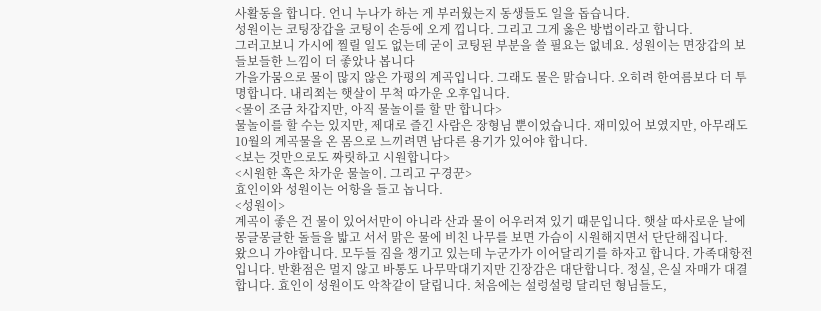사활동을 합니다. 언니 누나가 하는 게 부러웠는지 동생들도 일을 돕습니다.
성원이는 코팅장갑을 코팅이 손등에 오게 낍니다. 그리고 그게 옳은 방법이라고 합니다.
그러고보니 가시에 찔릴 일도 없는데 굳이 코팅된 부분을 쓸 필요는 없네요. 성원이는 면장갑의 보들보들한 느낌이 더 좋았나 봅니다
가을가뭄으로 물이 많지 않은 가평의 계곡입니다. 그래도 물은 맑습니다. 오히려 한여름보다 더 투명합니다. 내리쬐는 햇살이 무척 따가운 오후입니다.
<물이 조금 차갑지만, 아직 물놀이를 할 만 합니다>
물놀이를 할 수는 있지만, 제대로 즐긴 사람은 장형님 뿐이었습니다. 재미있어 보였지만, 아무래도 10월의 계곡물을 온 몸으로 느끼려면 남다른 용기가 있어야 합니다.
<보는 것만으로도 짜릿하고 시원합니다>
<시원한 혹은 차가운 물놀이. 그리고 구경꾼>
효인이와 성원이는 어항을 들고 놉니다.
<성원이>
계곡이 좋은 건 물이 있어서만이 아니라 산과 물이 어우러져 있기 때문입니다. 햇살 따사로운 날에 몽글몽글한 돌들을 밟고 서서 맑은 물에 비친 나무를 보면 가슴이 시원해지면서 단단해집니다.
왔으니 가야합니다. 모두들 짐을 챙기고 있는데 누군가가 이어달리기를 하자고 합니다. 가족대항전입니다. 반환점은 멀지 않고 바통도 나무막대기지만 긴장감은 대단합니다. 정실, 은실 자매가 대결합니다. 효인이 성원이도 악착같이 달립니다. 처음에는 설렁설렁 달리던 형님들도,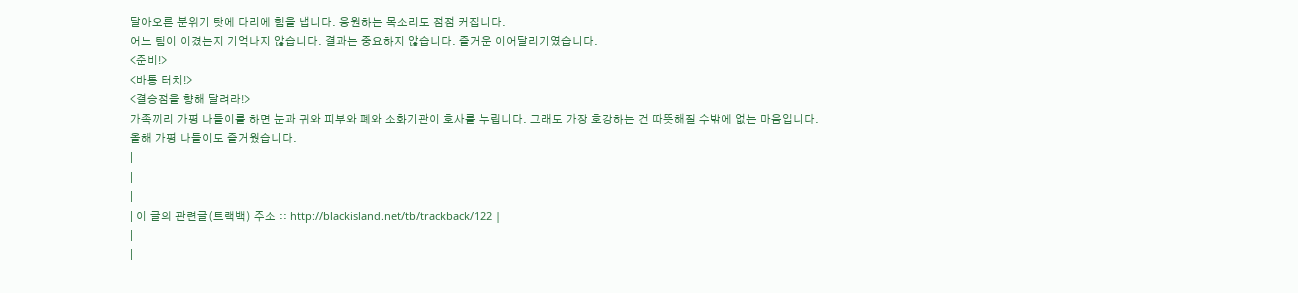달아오른 분위기 탓에 다리에 힘을 냅니다. 응원하는 목소리도 점점 커집니다.
어느 팀이 이겼는지 기억나지 않습니다. 결과는 중요하지 않습니다. 즐거운 이어달리기였습니다.
<준비!>
<바통 터치!>
<결승점을 향해 달려라!>
가족끼리 가평 나들이를 하면 눈과 귀와 피부와 폐와 소화기관이 호사를 누립니다. 그래도 가장 호강하는 건 따뜻해질 수밖에 없는 마음입니다.
올해 가평 나들이도 즐거웠습니다.
|
|
|
| 이 글의 관련글(트랙백) 주소 :: http://blackisland.net/tb/trackback/122 |
|
|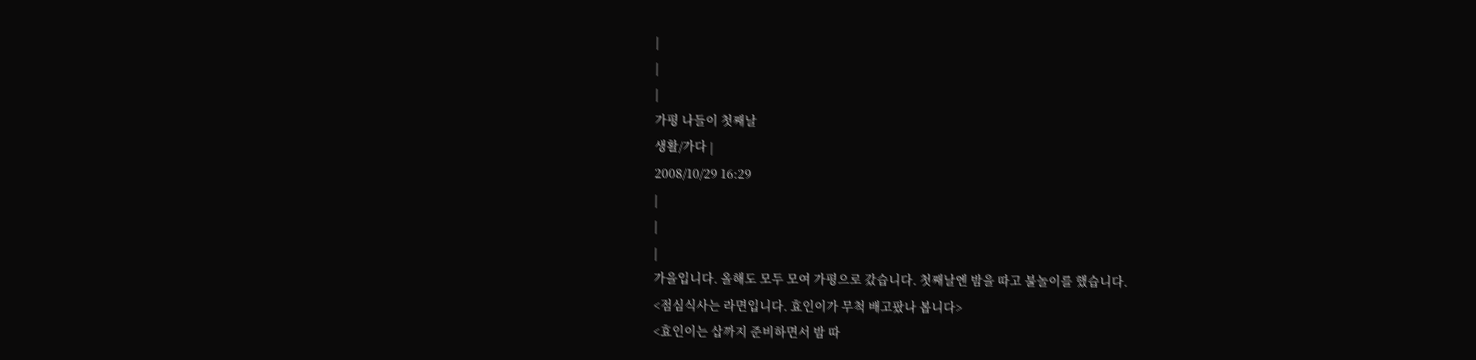|
|
|
가평 나들이 첫째날
생활/가다 |
2008/10/29 16:29
|
|
|
가을입니다. 올해도 모두 모여 가평으로 갔습니다. 첫째날엔 밤을 따고 불놀이를 했습니다.
<점심식사는 라면입니다. 효인이가 무척 배고팠나 봅니다>
<효인이는 삽까지 준비하면서 밤 따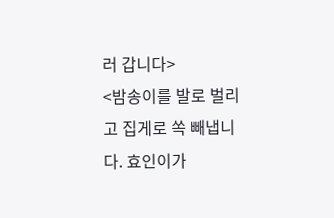러 갑니다>
<밤송이를 발로 벌리고 집게로 쏙 빼냅니다. 효인이가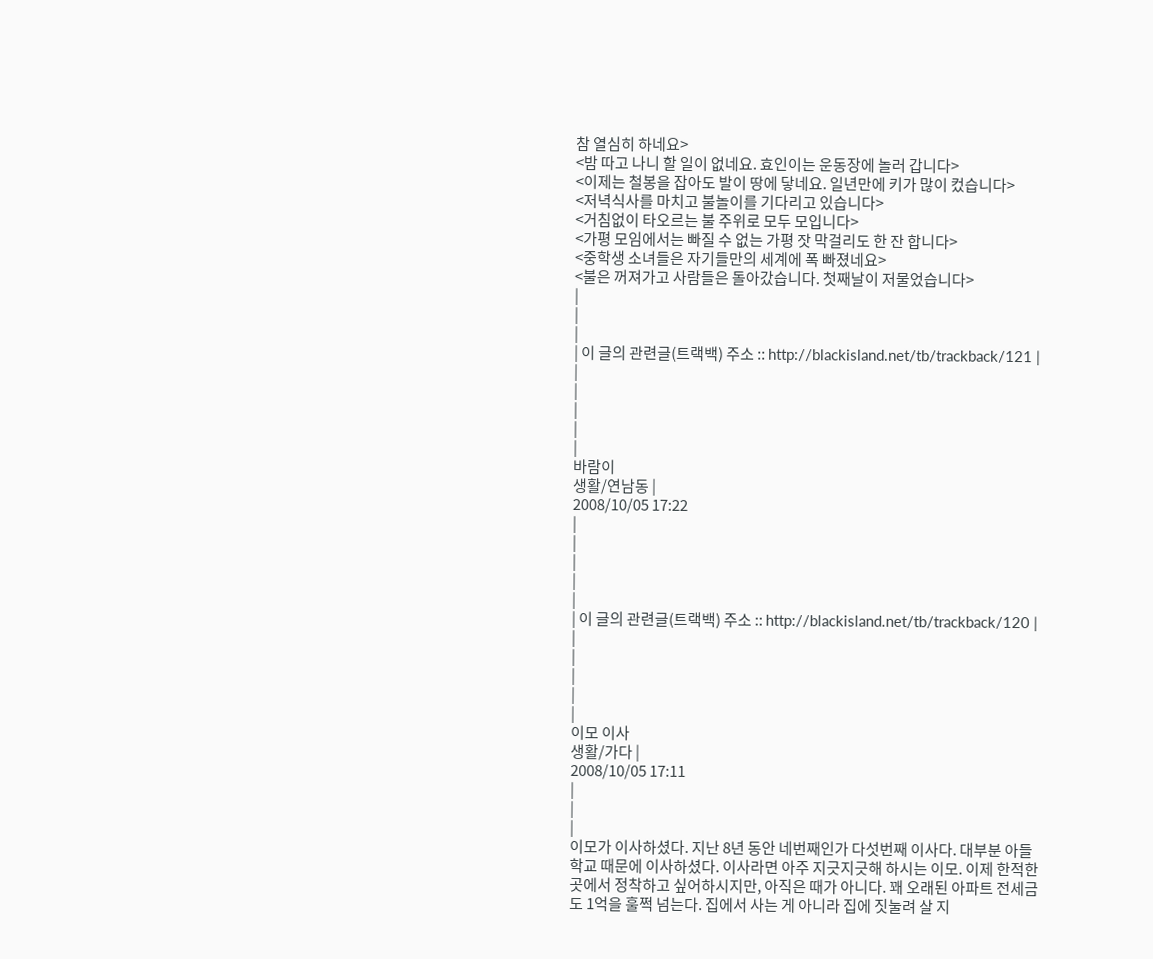참 열심히 하네요>
<밤 따고 나니 할 일이 없네요. 효인이는 운동장에 놀러 갑니다>
<이제는 철봉을 잡아도 발이 땅에 닿네요. 일년만에 키가 많이 컸습니다>
<저녁식사를 마치고 불놀이를 기다리고 있습니다>
<거침없이 타오르는 불 주위로 모두 모입니다>
<가평 모임에서는 빠질 수 없는 가평 잣 막걸리도 한 잔 합니다>
<중학생 소녀들은 자기들만의 세계에 폭 빠졌네요>
<불은 꺼져가고 사람들은 돌아갔습니다. 첫째날이 저물었습니다>
|
|
|
| 이 글의 관련글(트랙백) 주소 :: http://blackisland.net/tb/trackback/121 |
|
|
|
|
|
바람이
생활/연남동 |
2008/10/05 17:22
|
|
|
|
|
| 이 글의 관련글(트랙백) 주소 :: http://blackisland.net/tb/trackback/120 |
|
|
|
|
|
이모 이사
생활/가다 |
2008/10/05 17:11
|
|
|
이모가 이사하셨다. 지난 8년 동안 네번째인가 다섯번째 이사다. 대부분 아들 학교 때문에 이사하셨다. 이사라면 아주 지긋지긋해 하시는 이모. 이제 한적한 곳에서 정착하고 싶어하시지만, 아직은 때가 아니다. 꽤 오래된 아파트 전세금도 1억을 훌쩍 넘는다. 집에서 사는 게 아니라 집에 짓눌려 살 지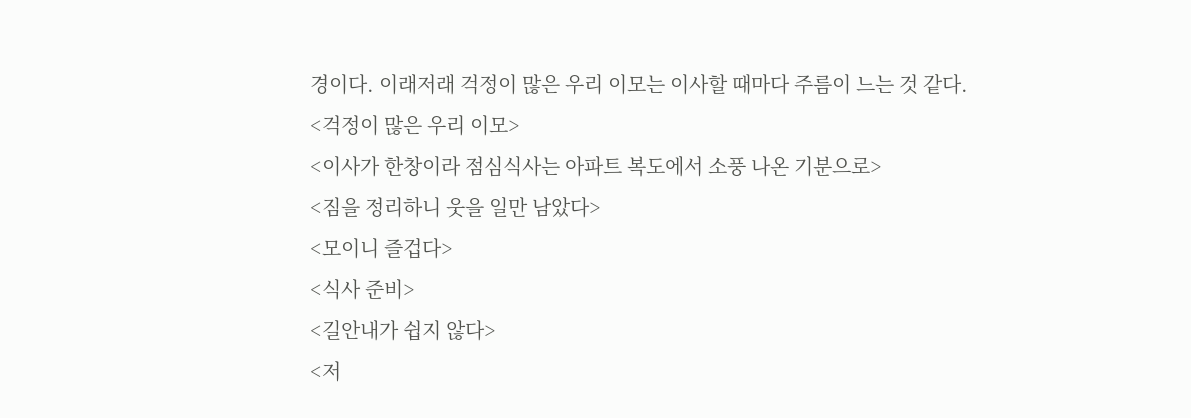경이다. 이래저래 걱정이 많은 우리 이모는 이사할 때마다 주름이 느는 것 같다.
<걱정이 많은 우리 이모>
<이사가 한창이라 점심식사는 아파트 복도에서 소풍 나온 기분으로>
<짐을 정리하니 웃을 일만 남았다>
<모이니 즐겁다>
<식사 준비>
<길안내가 쉽지 않다>
<저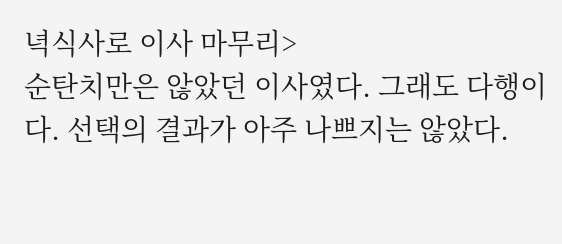녁식사로 이사 마무리>
순탄치만은 않았던 이사였다. 그래도 다행이다. 선택의 결과가 아주 나쁘지는 않았다.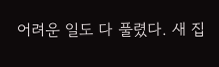어려운 일도 다 풀렸다. 새 집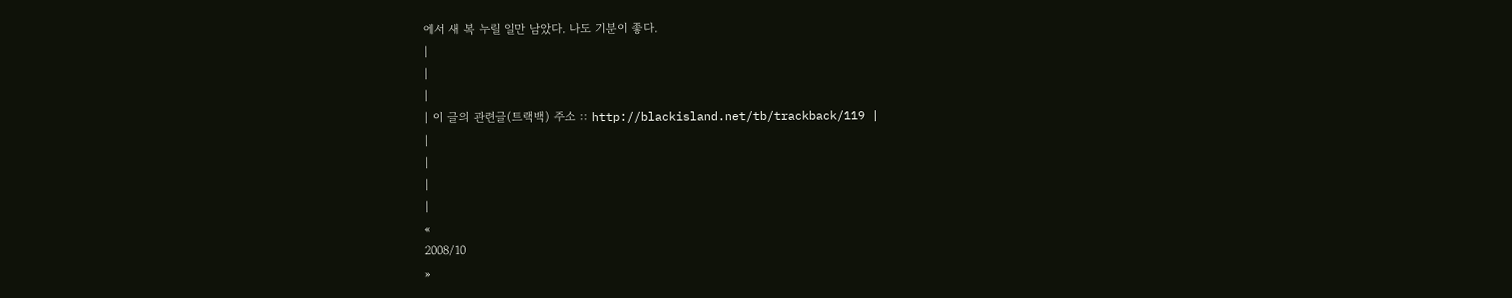에서 새 복 누릴 일만 남았다. 나도 기분이 좋다.
|
|
|
| 이 글의 관련글(트랙백) 주소 :: http://blackisland.net/tb/trackback/119 |
|
|
|
|
«
2008/10
»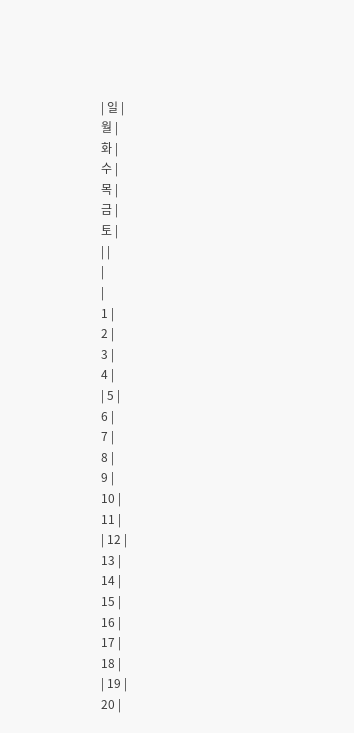| 일 |
월 |
화 |
수 |
목 |
금 |
토 |
| |
|
|
1 |
2 |
3 |
4 |
| 5 |
6 |
7 |
8 |
9 |
10 |
11 |
| 12 |
13 |
14 |
15 |
16 |
17 |
18 |
| 19 |
20 |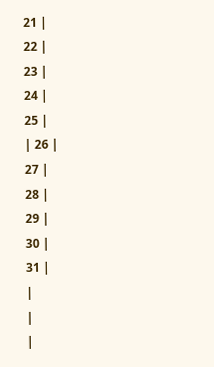21 |
22 |
23 |
24 |
25 |
| 26 |
27 |
28 |
29 |
30 |
31 |
|
|
|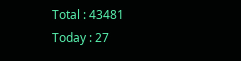Total : 43481
Today : 27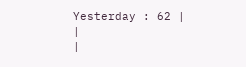Yesterday : 62 |
|
|